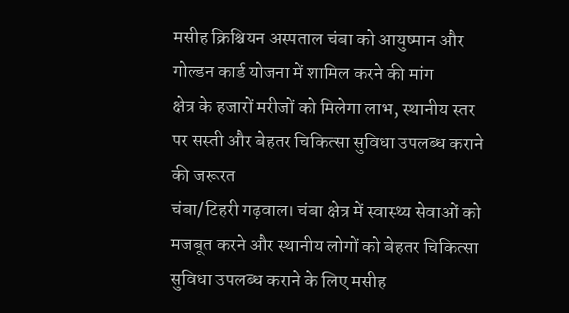मसीह क्रिश्चियन अस्पताल चंबा को आयुष्मान और गोल्डन कार्ड योजना में शामिल करने की मांग
क्षेत्र के हजारों मरीजों को मिलेगा लाभ, स्थानीय स्तर पर सस्ती और बेहतर चिकित्सा सुविधा उपलब्ध कराने की जरूरत
चंबा/टिहरी गढ़वाल। चंबा क्षेत्र में स्वास्थ्य सेवाओं को मजबूत करने और स्थानीय लोगों को बेहतर चिकित्सा सुविधा उपलब्ध कराने के लिए मसीह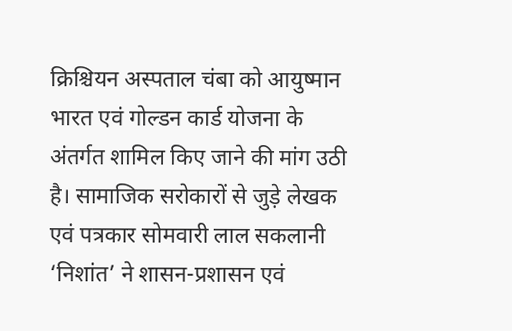क्रिश्चियन अस्पताल चंबा को आयुष्मान भारत एवं गोल्डन कार्ड योजना के अंतर्गत शामिल किए जाने की मांग उठी है। सामाजिक सरोकारों से जुड़े लेखक एवं पत्रकार सोमवारी लाल सकलानी ‘निशांत’ ने शासन-प्रशासन एवं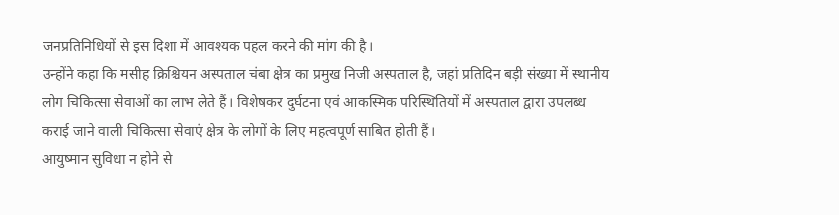जनप्रतिनिधियों से इस दिशा में आवश्यक पहल करने की मांग की है।
उन्होंने कहा कि मसीह क्रिश्चियन अस्पताल चंबा क्षेत्र का प्रमुख निजी अस्पताल है, जहां प्रतिदिन बड़ी संख्या में स्थानीय लोग चिकित्सा सेवाओं का लाभ लेते हैं। विशेषकर दुर्घटना एवं आकस्मिक परिस्थितियों में अस्पताल द्वारा उपलब्ध कराई जाने वाली चिकित्सा सेवाएं क्षेत्र के लोगों के लिए महत्वपूर्ण साबित होती हैं।
आयुष्मान सुविधा न होने से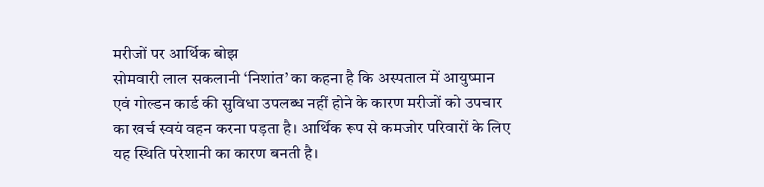मरीजों पर आर्थिक बोझ
सोमवारी लाल सकलानी ‘निशांत’ का कहना है कि अस्पताल में आयुष्मान एवं गोल्डन कार्ड की सुविधा उपलब्ध नहीं होने के कारण मरीजों को उपचार का खर्च स्वयं वहन करना पड़ता है। आर्थिक रूप से कमजोर परिवारों के लिए यह स्थिति परेशानी का कारण बनती है।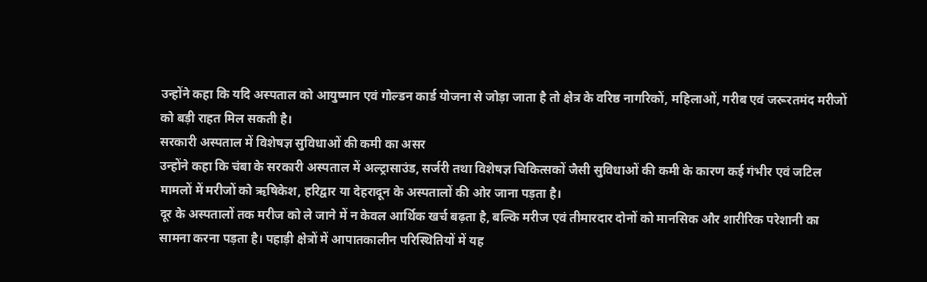उन्होंने कहा कि यदि अस्पताल को आयुष्मान एवं गोल्डन कार्ड योजना से जोड़ा जाता है तो क्षेत्र के वरिष्ठ नागरिकों, महिलाओं, गरीब एवं जरूरतमंद मरीजों को बड़ी राहत मिल सकती है।
सरकारी अस्पताल में विशेषज्ञ सुविधाओं की कमी का असर
उन्होंने कहा कि चंबा के सरकारी अस्पताल में अल्ट्रासाउंड, सर्जरी तथा विशेषज्ञ चिकित्सकों जैसी सुविधाओं की कमी के कारण कई गंभीर एवं जटिल मामलों में मरीजों को ऋषिकेश, हरिद्वार या देहरादून के अस्पतालों की ओर जाना पड़ता है।
दूर के अस्पतालों तक मरीज को ले जाने में न केवल आर्थिक खर्च बढ़ता है, बल्कि मरीज एवं तीमारदार दोनों को मानसिक और शारीरिक परेशानी का सामना करना पड़ता है। पहाड़ी क्षेत्रों में आपातकालीन परिस्थितियों में यह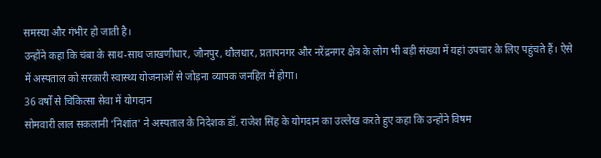समस्या और गंभीर हो जाती है।
उन्होंने कहा कि चंबा के साथ-साथ जाखणीधार, जौनपुर, थौलधार, प्रतापनगर और नरेंद्रनगर क्षेत्र के लोग भी बड़ी संख्या में यहां उपचार के लिए पहुंचते हैं। ऐसे में अस्पताल को सरकारी स्वास्थ्य योजनाओं से जोड़ना व्यापक जनहित में होगा।
36 वर्षों से चिकित्सा सेवा में योगदान
सोमवारी लाल सकलानी ‘निशांत’ ने अस्पताल के निदेशक डॉ. राजेश सिंह के योगदान का उल्लेख करते हुए कहा कि उन्होंने विषम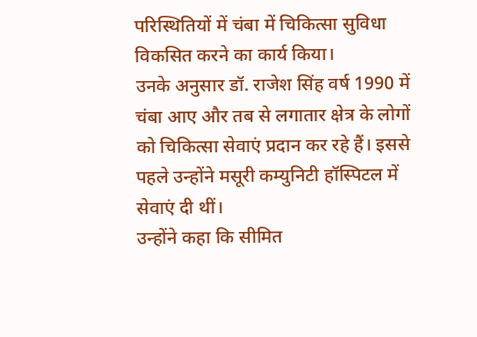परिस्थितियों में चंबा में चिकित्सा सुविधा विकसित करने का कार्य किया।
उनके अनुसार डॉ. राजेश सिंह वर्ष 1990 में चंबा आए और तब से लगातार क्षेत्र के लोगों को चिकित्सा सेवाएं प्रदान कर रहे हैं। इससे पहले उन्होंने मसूरी कम्युनिटी हॉस्पिटल में सेवाएं दी थीं।
उन्होंने कहा कि सीमित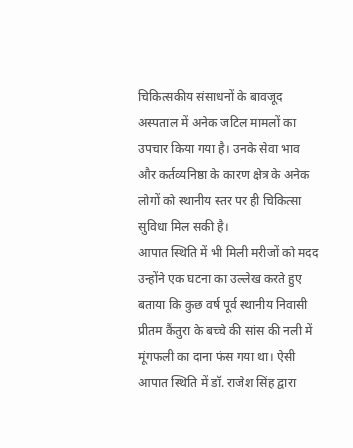चिकित्सकीय संसाधनों के बावजूद अस्पताल में अनेक जटिल मामलों का उपचार किया गया है। उनके सेवा भाव और कर्तव्यनिष्ठा के कारण क्षेत्र के अनेक लोगों को स्थानीय स्तर पर ही चिकित्सा सुविधा मिल सकी है।
आपात स्थिति में भी मिली मरीजों को मदद
उन्होंने एक घटना का उल्लेख करते हुए बताया कि कुछ वर्ष पूर्व स्थानीय निवासी प्रीतम कैंतुरा के बच्चे की सांस की नली में मूंगफली का दाना फंस गया था। ऐसी आपात स्थिति में डॉ. राजेश सिंह द्वारा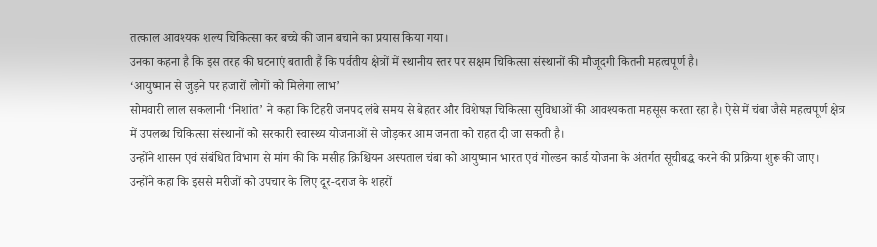तत्काल आवश्यक शल्य चिकित्सा कर बच्चे की जान बचाने का प्रयास किया गया।
उनका कहना है कि इस तरह की घटनाएं बताती हैं कि पर्वतीय क्षेत्रों में स्थानीय स्तर पर सक्षम चिकित्सा संस्थानों की मौजूदगी कितनी महत्वपूर्ण है।
‘आयुष्मान से जुड़ने पर हजारों लोगों को मिलेगा लाभ’
सोमवारी लाल सकलानी ‘निशांत’ ने कहा कि टिहरी जनपद लंबे समय से बेहतर और विशेषज्ञ चिकित्सा सुविधाओं की आवश्यकता महसूस करता रहा है। ऐसे में चंबा जैसे महत्वपूर्ण क्षेत्र में उपलब्ध चिकित्सा संस्थानों को सरकारी स्वास्थ्य योजनाओं से जोड़कर आम जनता को राहत दी जा सकती है।
उन्होंने शासन एवं संबंधित विभाग से मांग की कि मसीह क्रिश्चियन अस्पताल चंबा को आयुष्मान भारत एवं गोल्डन कार्ड योजना के अंतर्गत सूचीबद्ध करने की प्रक्रिया शुरू की जाए।
उन्होंने कहा कि इससे मरीजों को उपचार के लिए दूर-दराज के शहरों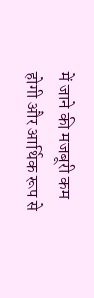में जाने की मजबूरी कम होगी और आर्थिक रूप से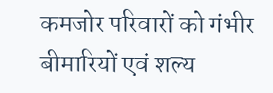कमजोर परिवारों को गंभीर बीमारियों एवं शल्य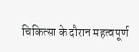चिकित्सा के दौरान महत्वपूर्ण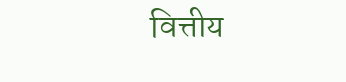वित्तीय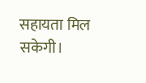सहायता मिल सकेगी।